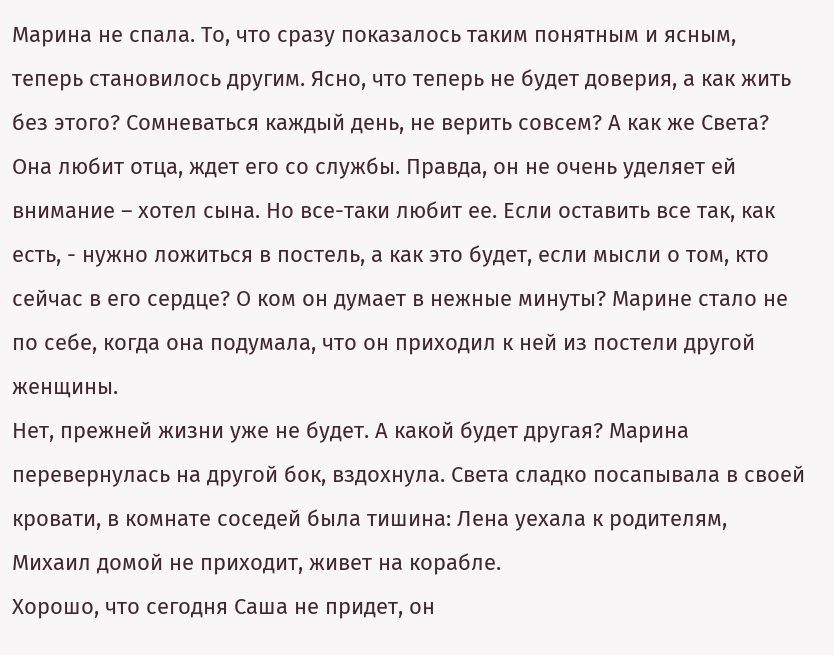Марина не спала. То, что сразу показалось таким понятным и ясным, теперь становилось другим. Ясно, что теперь не будет доверия, а как жить без этого? Сомневаться каждый день, не верить совсем? А как же Света? Она любит отца, ждет его со службы. Правда, он не очень уделяет ей внимание – хотел сына. Но все-таки любит ее. Если оставить все так, как есть, - нужно ложиться в постель, а как это будет, если мысли о том, кто сейчас в его сердце? О ком он думает в нежные минуты? Марине стало не по себе, когда она подумала, что он приходил к ней из постели другой женщины.
Нет, прежней жизни уже не будет. А какой будет другая? Марина перевернулась на другой бок, вздохнула. Света сладко посапывала в своей кровати, в комнате соседей была тишина: Лена уехала к родителям, Михаил домой не приходит, живет на корабле.
Хорошо, что сегодня Саша не придет, он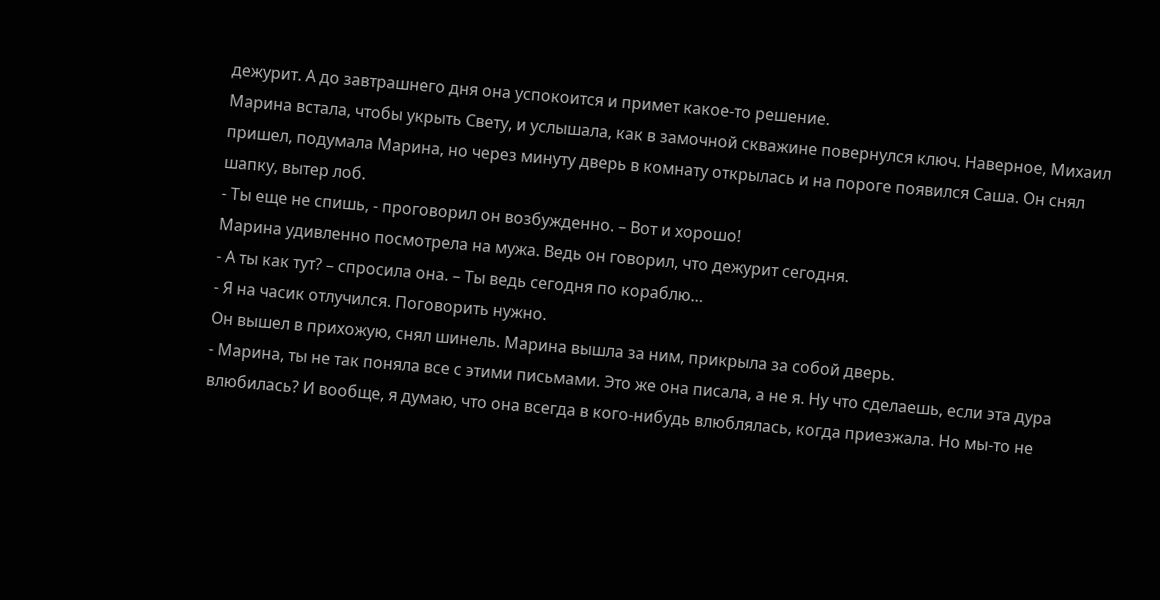дежурит. А до завтрашнего дня она успокоится и примет какое-то решение.
Марина встала, чтобы укрыть Свету, и услышала, как в замочной скважине повернулся ключ. Наверное, Михаил пришел, подумала Марина, но через минуту дверь в комнату открылась и на пороге появился Саша. Он снял шапку, вытер лоб.
- Ты еще не спишь, - проговорил он возбужденно. – Вот и хорошо!
Марина удивленно посмотрела на мужа. Ведь он говорил, что дежурит сегодня.
- А ты как тут? – спросила она. – Ты ведь сегодня по кораблю…
- Я на часик отлучился. Поговорить нужно.
Он вышел в прихожую, снял шинель. Марина вышла за ним, прикрыла за собой дверь.
- Марина, ты не так поняла все с этими письмами. Это же она писала, а не я. Ну что сделаешь, если эта дура влюбилась? И вообще, я думаю, что она всегда в кого-нибудь влюблялась, когда приезжала. Но мы-то не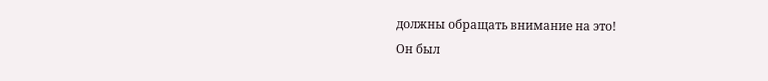должны обращать внимание на это!
Он был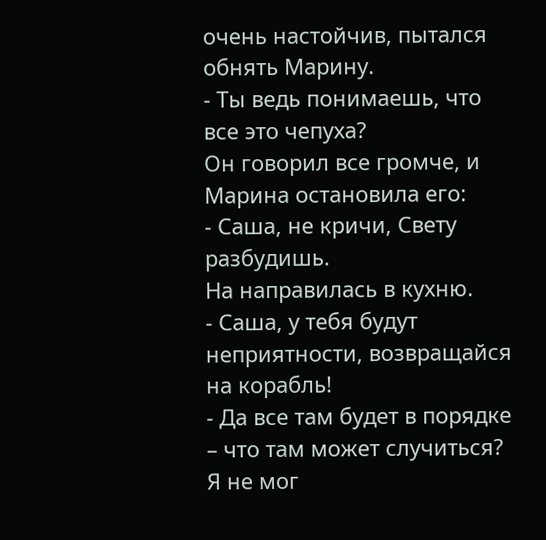очень настойчив, пытался обнять Марину.
- Ты ведь понимаешь, что все это чепуха?
Он говорил все громче, и Марина остановила его:
- Саша, не кричи, Свету разбудишь.
На направилась в кухню.
- Саша, у тебя будут неприятности, возвращайся на корабль!
- Да все там будет в порядке – что там может случиться? Я не мог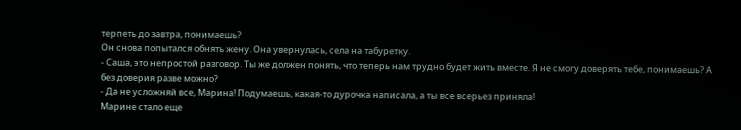терпеть до завтра, понимаешь?
Он снова попытался обнять жену. Она увернулась, села на табуретку.
- Саша, это непростой разговор. Ты же должен понять, что теперь нам трудно будет жить вместе. Я не смогу доверять тебе, понимаешь? А без доверия разве можно?
- Да не усложняй все, Марина! Подумаешь, какая-то дурочка написала, а ты все всерьез приняла!
Марине стало еще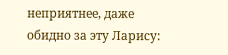неприятнее, даже обидно за эту Ларису: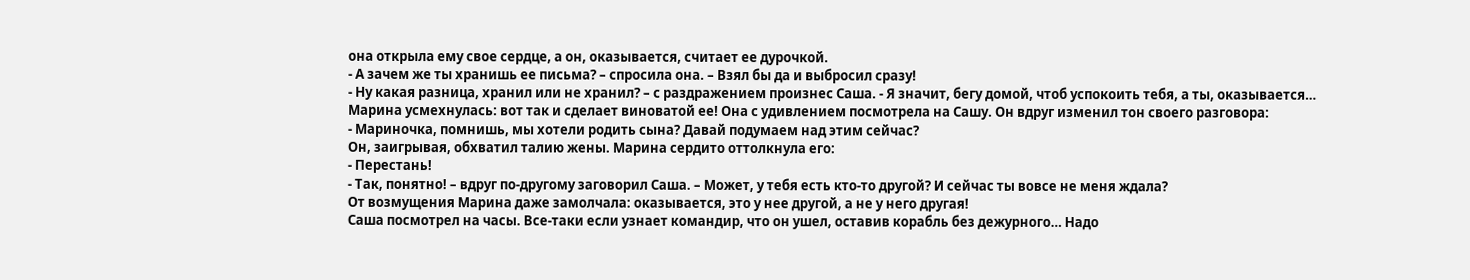она открыла ему свое сердце, а он, оказывается, считает ее дурочкой.
- А зачем же ты хранишь ее письма? – спросила она. – Взял бы да и выбросил сразу!
- Ну какая разница, хранил или не хранил? – с раздражением произнес Саша. - Я значит, бегу домой, чтоб успокоить тебя, а ты, оказывается…
Марина усмехнулась: вот так и сделает виноватой ее! Она с удивлением посмотрела на Сашу. Он вдруг изменил тон своего разговора:
- Мариночка, помнишь, мы хотели родить сына? Давай подумаем над этим сейчас?
Он, заигрывая, обхватил талию жены. Марина сердито оттолкнула его:
- Перестань!
- Так, понятно! – вдруг по-другому заговорил Саша. – Может, у тебя есть кто-то другой? И сейчас ты вовсе не меня ждала?
От возмущения Марина даже замолчала: оказывается, это у нее другой, а не у него другая!
Саша посмотрел на часы. Все-таки если узнает командир, что он ушел, оставив корабль без дежурного… Надо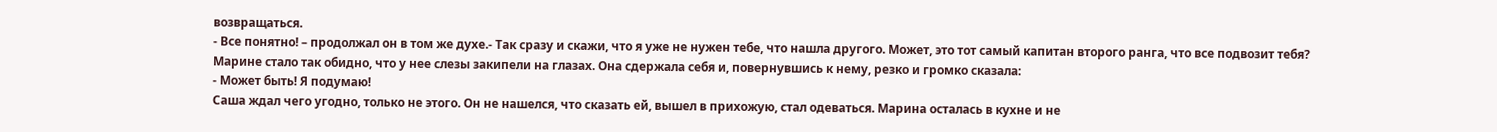возвращаться.
- Все понятно! – продолжал он в том же духе.- Так сразу и скажи, что я уже не нужен тебе, что нашла другого. Может, это тот самый капитан второго ранга, что все подвозит тебя?
Марине стало так обидно, что у нее слезы закипели на глазах. Она сдержала себя и, повернувшись к нему, резко и громко сказала:
- Может быть! Я подумаю!
Саша ждал чего угодно, только не этого. Он не нашелся, что сказать ей, вышел в прихожую, стал одеваться. Марина осталась в кухне и не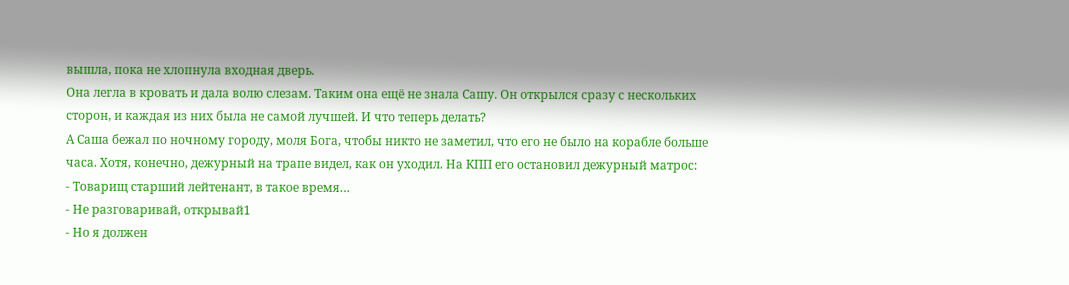вышла, пока не хлопнула входная дверь.
Она легла в кровать и дала волю слезам. Таким она ещё не знала Сашу. Он открылся сразу с нескольких сторон, и каждая из них была не самой лучшей. И что теперь делать?
А Саша бежал по ночному городу, моля Бога, чтобы никто не заметил, что его не было на корабле больше часа. Хотя, конечно, дежурный на трапе видел, как он уходил. На КПП его остановил дежурный матрос:
- Товарищ старший лейтенант, в такое время…
- Не разговаривай, открывай1
- Но я должен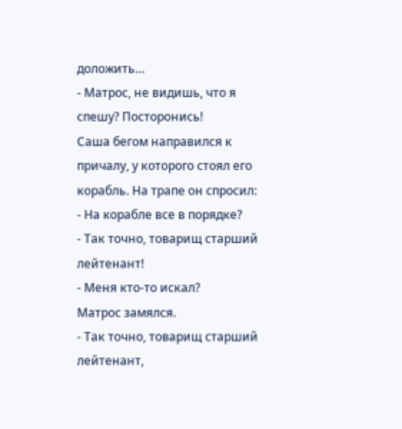доложить…
- Матрос, не видишь, что я спешу? Посторонись!
Саша бегом направился к причалу, у которого стоял его корабль. На трапе он спросил:
- На корабле все в порядке?
- Так точно, товарищ старший лейтенант!
- Меня кто-то искал?
Матрос замялся.
- Так точно, товарищ старший лейтенант,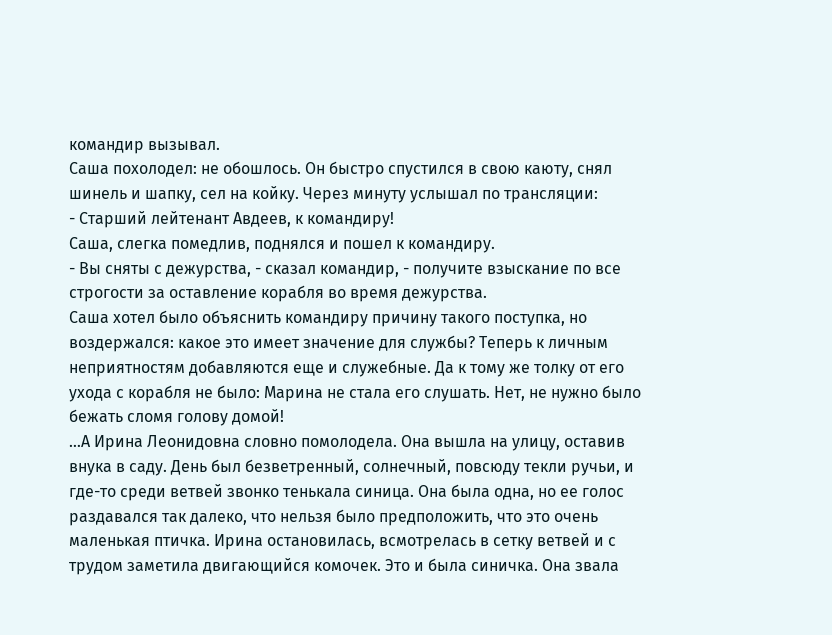командир вызывал.
Саша похолодел: не обошлось. Он быстро спустился в свою каюту, снял шинель и шапку, сел на койку. Через минуту услышал по трансляции:
- Старший лейтенант Авдеев, к командиру!
Саша, слегка помедлив, поднялся и пошел к командиру.
- Вы сняты с дежурства, - сказал командир, - получите взыскание по все строгости за оставление корабля во время дежурства.
Саша хотел было объяснить командиру причину такого поступка, но воздержался: какое это имеет значение для службы? Теперь к личным неприятностям добавляются еще и служебные. Да к тому же толку от его ухода с корабля не было: Марина не стала его слушать. Нет, не нужно было бежать сломя голову домой!
…А Ирина Леонидовна словно помолодела. Она вышла на улицу, оставив внука в саду. День был безветренный, солнечный, повсюду текли ручьи, и где-то среди ветвей звонко тенькала синица. Она была одна, но ее голос раздавался так далеко, что нельзя было предположить, что это очень маленькая птичка. Ирина остановилась, всмотрелась в сетку ветвей и с трудом заметила двигающийся комочек. Это и была синичка. Она звала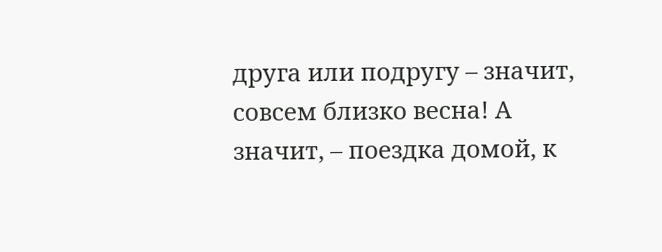друга или подругу – значит, совсем близко весна! А значит, – поездка домой, к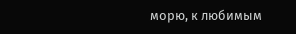морю, к любимым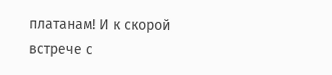платанам! И к скорой встрече с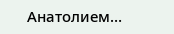Анатолием…